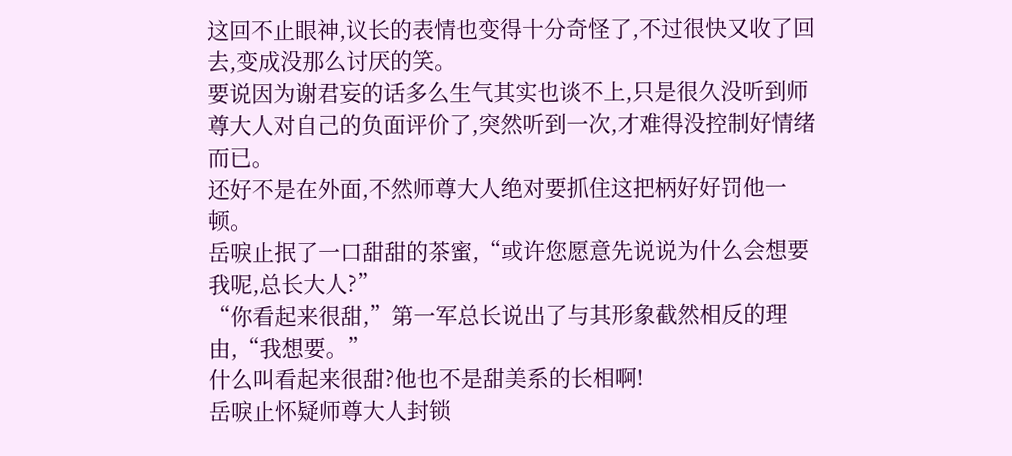这回不止眼神,议长的表情也变得十分奇怪了,不过很快又收了回去,变成没那么讨厌的笑。
要说因为谢君妄的话多么生气其实也谈不上,只是很久没听到师尊大人对自己的负面评价了,突然听到一次,才难得没控制好情绪而已。
还好不是在外面,不然师尊大人绝对要抓住这把柄好好罚他一顿。
岳唳止抿了一口甜甜的茶蜜,“或许您愿意先说说为什么会想要我呢,总长大人?”
“你看起来很甜,”第一军总长说出了与其形象截然相反的理由,“我想要。”
什么叫看起来很甜?他也不是甜美系的长相啊!
岳唳止怀疑师尊大人封锁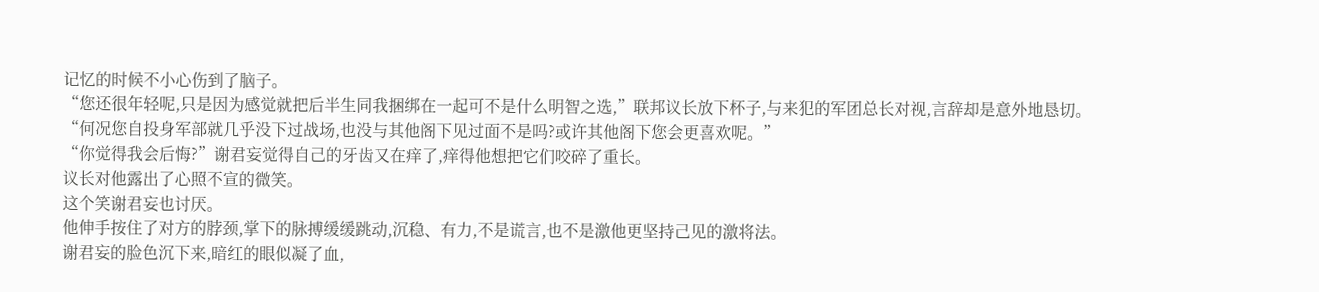记忆的时候不小心伤到了脑子。
“您还很年轻呢,只是因为感觉就把后半生同我捆绑在一起可不是什么明智之选,”联邦议长放下杯子,与来犯的军团总长对视,言辞却是意外地恳切。
“何况您自投身军部就几乎没下过战场,也没与其他阁下见过面不是吗?或许其他阁下您会更喜欢呢。”
“你觉得我会后悔?”谢君妄觉得自己的牙齿又在痒了,痒得他想把它们咬碎了重长。
议长对他露出了心照不宣的微笑。
这个笑谢君妄也讨厌。
他伸手按住了对方的脖颈,掌下的脉搏缓缓跳动,沉稳、有力,不是谎言,也不是激他更坚持己见的激将法。
谢君妄的脸色沉下来,暗红的眼似凝了血,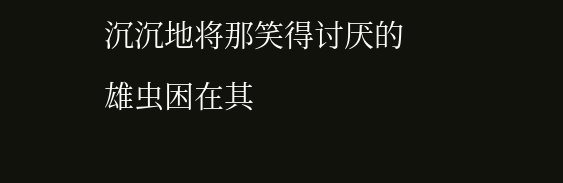沉沉地将那笑得讨厌的雄虫困在其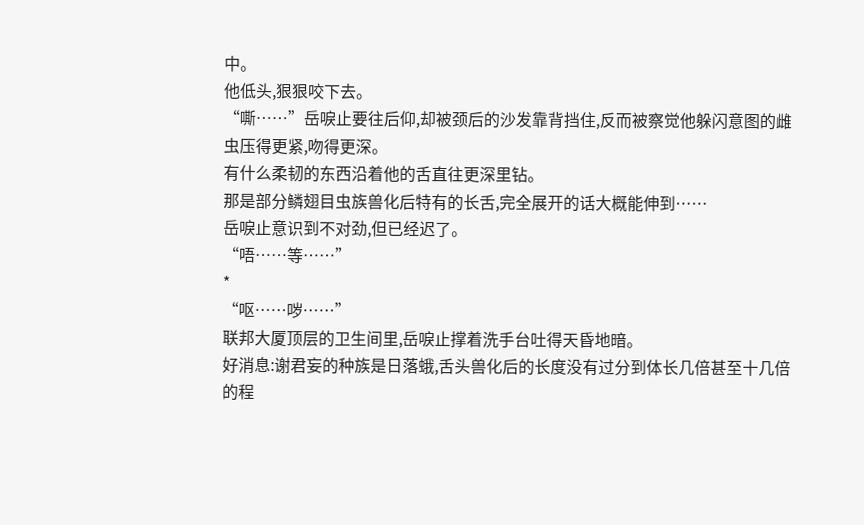中。
他低头,狠狠咬下去。
“嘶……”岳唳止要往后仰,却被颈后的沙发靠背挡住,反而被察觉他躲闪意图的雌虫压得更紧,吻得更深。
有什么柔韧的东西沿着他的舌直往更深里钻。
那是部分鳞翅目虫族兽化后特有的长舌,完全展开的话大概能伸到……
岳唳止意识到不对劲,但已经迟了。
“唔……等……”
*
“呕……哕……”
联邦大厦顶层的卫生间里,岳唳止撑着洗手台吐得天昏地暗。
好消息:谢君妄的种族是日落蛾,舌头兽化后的长度没有过分到体长几倍甚至十几倍的程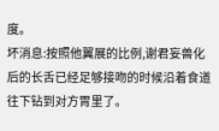度。
坏消息:按照他翼展的比例,谢君妄兽化后的长舌已经足够接吻的时候沿着食道往下钻到对方胃里了。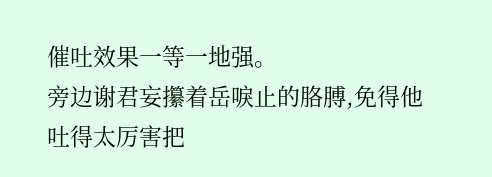催吐效果一等一地强。
旁边谢君妄攥着岳唳止的胳膊,免得他吐得太厉害把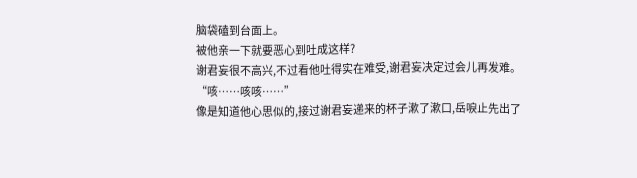脑袋磕到台面上。
被他亲一下就要恶心到吐成这样?
谢君妄很不高兴,不过看他吐得实在难受,谢君妄决定过会儿再发难。
“咳……咳咳……”
像是知道他心思似的,接过谢君妄递来的杯子漱了漱口,岳唳止先出了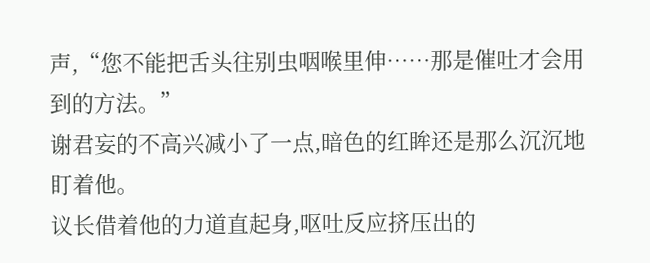声,“您不能把舌头往别虫咽喉里伸……那是催吐才会用到的方法。”
谢君妄的不高兴减小了一点,暗色的红眸还是那么沉沉地盯着他。
议长借着他的力道直起身,呕吐反应挤压出的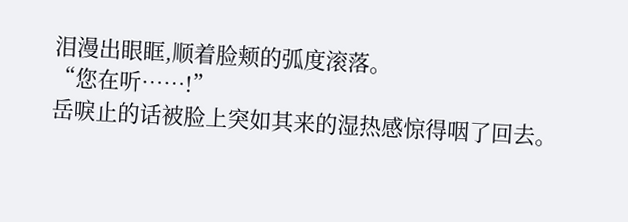泪漫出眼眶,顺着脸颊的弧度滚落。
“您在听……!”
岳唳止的话被脸上突如其来的湿热感惊得咽了回去。